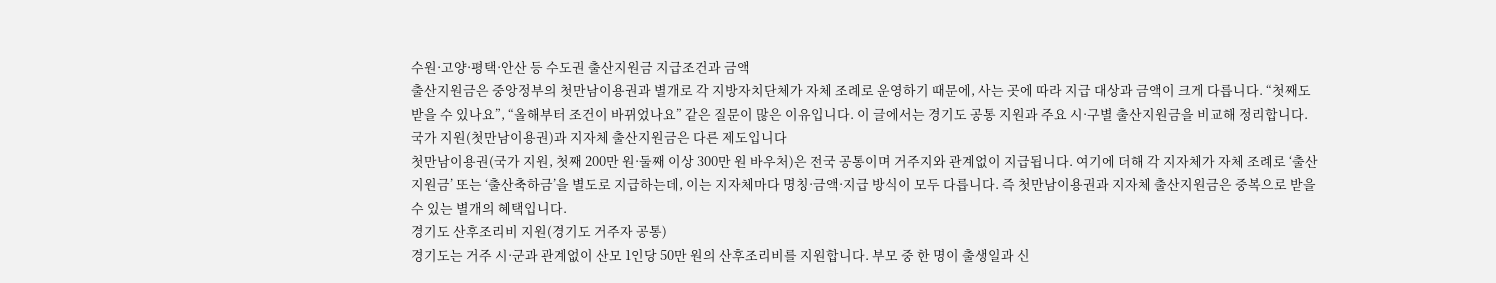수원·고양·평택·안산 등 수도권 출산지원금 지급조건과 금액
출산지원금은 중앙정부의 첫만남이용권과 별개로 각 지방자치단체가 자체 조례로 운영하기 때문에, 사는 곳에 따라 지급 대상과 금액이 크게 다릅니다. “첫째도 받을 수 있나요”, “올해부터 조건이 바뀌었나요” 같은 질문이 많은 이유입니다. 이 글에서는 경기도 공통 지원과 주요 시·구별 출산지원금을 비교해 정리합니다.
국가 지원(첫만남이용권)과 지자체 출산지원금은 다른 제도입니다
첫만남이용권(국가 지원, 첫째 200만 원·둘째 이상 300만 원 바우처)은 전국 공통이며 거주지와 관계없이 지급됩니다. 여기에 더해 각 지자체가 자체 조례로 ‘출산지원금’ 또는 ‘출산축하금’을 별도로 지급하는데, 이는 지자체마다 명칭·금액·지급 방식이 모두 다릅니다. 즉 첫만남이용권과 지자체 출산지원금은 중복으로 받을 수 있는 별개의 혜택입니다.
경기도 산후조리비 지원(경기도 거주자 공통)
경기도는 거주 시·군과 관계없이 산모 1인당 50만 원의 산후조리비를 지원합니다. 부모 중 한 명이 출생일과 신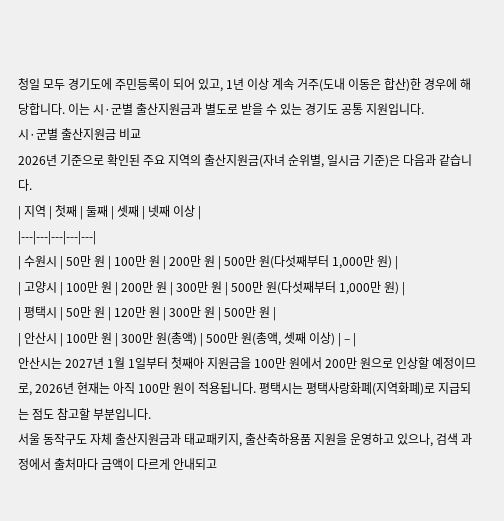청일 모두 경기도에 주민등록이 되어 있고, 1년 이상 계속 거주(도내 이동은 합산)한 경우에 해당합니다. 이는 시·군별 출산지원금과 별도로 받을 수 있는 경기도 공통 지원입니다.
시·군별 출산지원금 비교
2026년 기준으로 확인된 주요 지역의 출산지원금(자녀 순위별, 일시금 기준)은 다음과 같습니다.
| 지역 | 첫째 | 둘째 | 셋째 | 넷째 이상 |
|---|---|---|---|---|
| 수원시 | 50만 원 | 100만 원 | 200만 원 | 500만 원(다섯째부터 1,000만 원) |
| 고양시 | 100만 원 | 200만 원 | 300만 원 | 500만 원(다섯째부터 1,000만 원) |
| 평택시 | 50만 원 | 120만 원 | 300만 원 | 500만 원 |
| 안산시 | 100만 원 | 300만 원(총액) | 500만 원(총액, 셋째 이상) | – |
안산시는 2027년 1월 1일부터 첫째아 지원금을 100만 원에서 200만 원으로 인상할 예정이므로, 2026년 현재는 아직 100만 원이 적용됩니다. 평택시는 평택사랑화폐(지역화폐)로 지급되는 점도 참고할 부분입니다.
서울 동작구도 자체 출산지원금과 태교패키지, 출산축하용품 지원을 운영하고 있으나, 검색 과정에서 출처마다 금액이 다르게 안내되고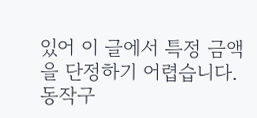있어 이 글에서 특정 금액을 단정하기 어렵습니다. 동작구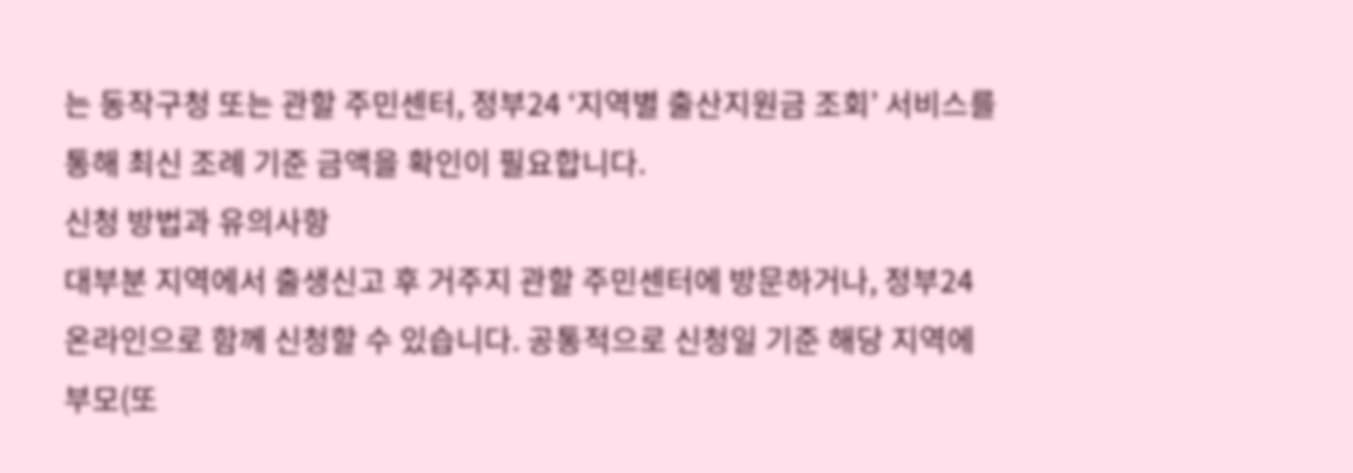는 동작구청 또는 관할 주민센터, 정부24 ‘지역별 출산지원금 조회’ 서비스를 통해 최신 조례 기준 금액을 확인이 필요합니다.
신청 방법과 유의사항
대부분 지역에서 출생신고 후 거주지 관할 주민센터에 방문하거나, 정부24 온라인으로 함께 신청할 수 있습니다. 공통적으로 신청일 기준 해당 지역에 부모(또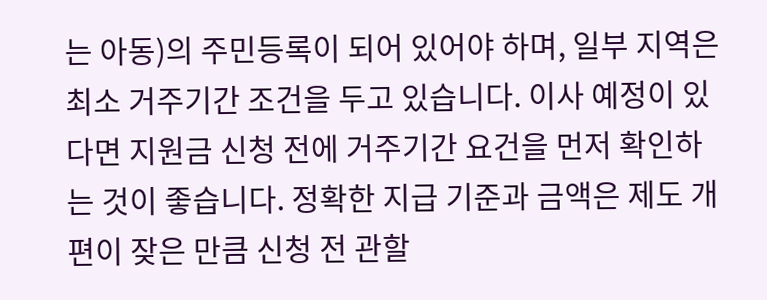는 아동)의 주민등록이 되어 있어야 하며, 일부 지역은 최소 거주기간 조건을 두고 있습니다. 이사 예정이 있다면 지원금 신청 전에 거주기간 요건을 먼저 확인하는 것이 좋습니다. 정확한 지급 기준과 금액은 제도 개편이 잦은 만큼 신청 전 관할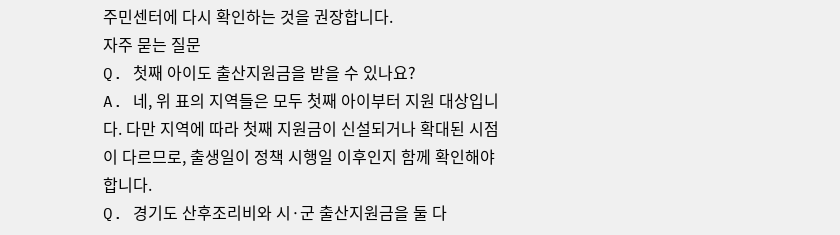주민센터에 다시 확인하는 것을 권장합니다.
자주 묻는 질문
Q. 첫째 아이도 출산지원금을 받을 수 있나요?
A. 네, 위 표의 지역들은 모두 첫째 아이부터 지원 대상입니다. 다만 지역에 따라 첫째 지원금이 신설되거나 확대된 시점이 다르므로, 출생일이 정책 시행일 이후인지 함께 확인해야 합니다.
Q. 경기도 산후조리비와 시·군 출산지원금을 둘 다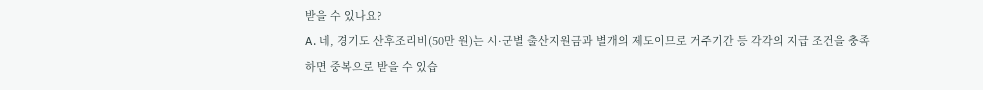받을 수 있나요?
A. 네, 경기도 산후조리비(50만 원)는 시·군별 출산지원금과 별개의 제도이므로 거주기간 등 각각의 지급 조건을 충족하면 중복으로 받을 수 있습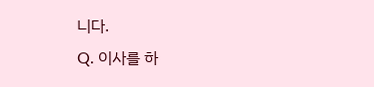니다.
Q. 이사를 하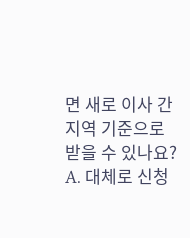면 새로 이사 간 지역 기준으로 받을 수 있나요?
A. 대체로 신청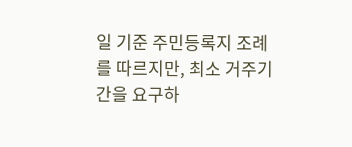일 기준 주민등록지 조례를 따르지만, 최소 거주기간을 요구하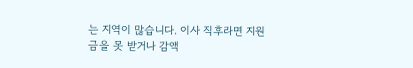는 지역이 많습니다. 이사 직후라면 지원금을 못 받거나 감액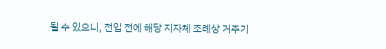될 수 있으니, 전입 전에 해당 지자체 조례상 거주기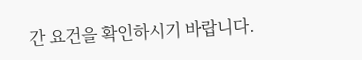간 요건을 확인하시기 바랍니다.